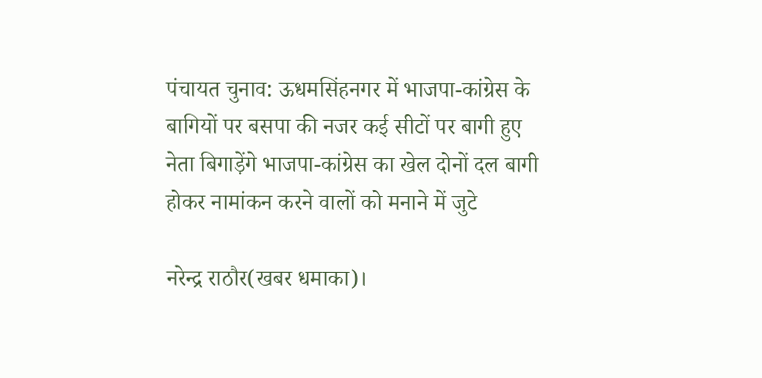पंचायत चुनाव: ऊधमसिंहनगर में भाजपा-कांग्रेस के बागियों पर बसपा की नजर कई सीटों पर बागी हुए नेता बिगाड़ेंगे भाजपा-कांग्रेस का खेल दोनों दल बागी होकर नामांकन करने वालों को मनाने में जुटे

नरेन्द्र राठौर(खबर धमाका)।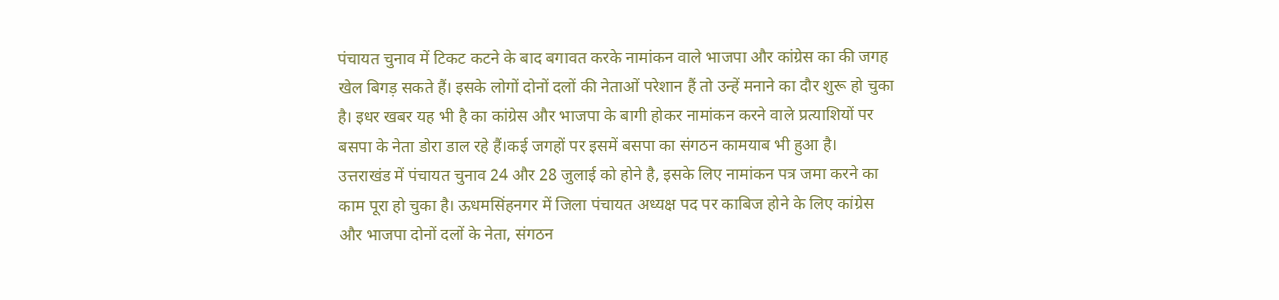पंचायत चुनाव में टिकट कटने के बाद बगावत करके नामांकन वाले भाजपा और कांग्रेस का की जगह खेल बिगड़ सकते हैं। इसके लोगों दोनों दलों की नेताओं परेशान हैं तो उन्हें मनाने का दौर शुरू हो चुका है। इधर खबर यह भी है का कांग्रेस और भाजपा के बागी होकर नामांकन करने वाले प्रत्याशियों पर बसपा के नेता डोरा डाल रहे हैं।कई जगहों पर इसमें बसपा का संगठन कामयाब भी हुआ है।
उत्तराखंड में पंचायत चुनाव 24 और 28 जुलाई को होने है, इसके लिए नामांकन पत्र जमा करने का काम पूरा हो चुका है। ऊधमसिंहनगर में जिला पंचायत अध्यक्ष पद पर काबिज होने के लिए कांग्रेस और भाजपा दोनों दलों के नेता, संगठन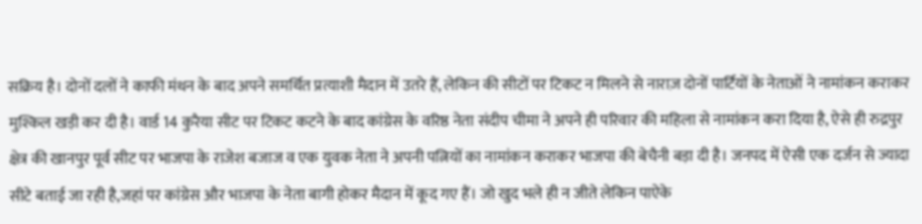सक्रिय है। दोनों दलों ने काफी मंथन के बाद अपने समर्थित प्रत्याशी मैदान में उतरे हैं, लेकिन की सीटों पर टिकट न मिलने से नाराज़ दोनों पार्टियों के नेताओं ने नामांकन कराकर मुश्किल खड़ी कर दी है। वार्ड 14 कुरैया सीट पर टिकट कटने के बाद कांग्रेस के वरिष्ठ नेता संदीप चीमा ने अपने ही परिवार की महिला से नामांकन करा दिया है, ऐसे ही रुद्रपुर क्षेत्र की खानपुर पूर्व सीट पर भाजपा के राजेश बजाज व एक युवक नेता ने अपनी पत्नियों का नामांकन कराकर भाजपा की बेचैनी बड़ा दी है। जनपद में ऐसी एक दर्जन से ज्यादा सीटे बताई जा रही है,जहां पर कांग्रेस और भाजपा के नेता बागी होकर मैदान में कूद गए हैं। जो खुद भले ही न जीते लेकिन पाऐके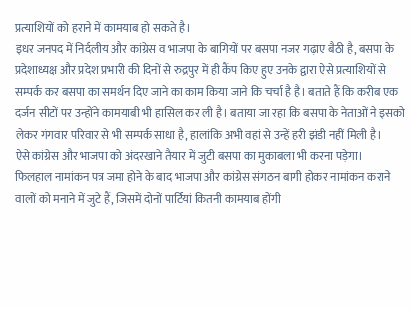प्रत्याशियों को हराने में कामयाब हो सकते है।
इधर जनपद में निर्दलीय और कांग्रेस व भाजपा के बागियों पर बसपा नजर गढ़ाए बैठी है, बसपा के प्रदेशाध्यक्ष और प्रदेश प्रभारी की दिनों से रुद्रपुर में ही कैंप किए हुए उनके द्वारा ऐसे प्रत्याशियों से सम्पर्क कर बसपा का समर्थन दिए जाने का काम किया जाने कि चर्चा है है। बताते हैं कि करीब एक दर्जन सीटों पर उन्होंने कामयाबी भी हासिल कर ली है। बताया जा रहा कि बसपा के नेताओं ने इसको लेकर गंगवार परिवार से भी सम्पर्क साधा है, हालांकि अभी वहां से उन्हें हरी झंडी नहीं मिली है।
ऐसे कांग्रेस और भाजपा को अंदरखाने तैयार में जुटी बसपा का मुकाबला भी करना पड़ेगा।
फिलहाल नामांकन पत्र जमा होने के बाद भाजपा और कांग्रेस संगठन बागी होकर नामांकन कराने वालों को मनाने में जुटे हैं, जिसमें दोनों पार्टियां कितनी कामयाब होंगी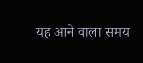यह आने वाला समय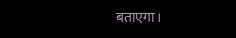बताएगा।